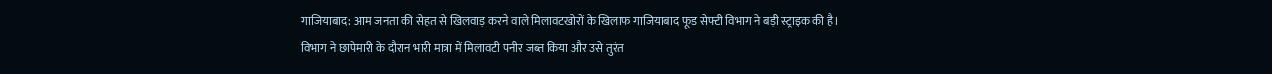गाजियाबाद: आम जनता की सेहत से खिलवाड़ करने वाले मिलावटखोरों के खिलाफ गाजियाबाद फूड सेफ्टी विभाग ने बड़ी स्ट्राइक की है। विभाग ने छापेमारी के दौरान भारी मात्रा में मिलावटी पनीर जब्त किया और उसे तुरंत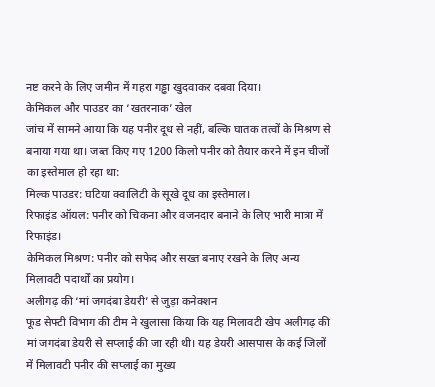नष्ट करने के लिए जमीन में गहरा गड्ढा खुदवाकर दबवा दिया।
केमिकल और पाउडर का ‘खतरनाक’ खेल
जांच में सामने आया कि यह पनीर दूध से नहीं, बल्कि घातक तत्वों के मिश्रण से बनाया गया था। जब्त किए गए 1200 किलो पनीर को तैयार करने में इन चीजों का इस्तेमाल हो रहा था:
मिल्क पाउडर: घटिया क्वालिटी के सूखे दूध का इस्तेमाल।
रिफाइंड ऑयल: पनीर को चिकना और वजनदार बनाने के लिए भारी मात्रा में रिफाइंड।
केमिकल मिश्रण: पनीर को सफेद और सख्त बनाए रखने के लिए अन्य मिलावटी पदार्थों का प्रयोग।
अलीगढ़ की ‘मां जगदंबा डेयरी’ से जुड़ा कनेक्शन
फूड सेफ्टी विभाग की टीम ने खुलासा किया कि यह मिलावटी खेप अलीगढ़ की मां जगदंबा डेयरी से सप्लाई की जा रही थी। यह डेयरी आसपास के कई जिलों में मिलावटी पनीर की सप्लाई का मुख्य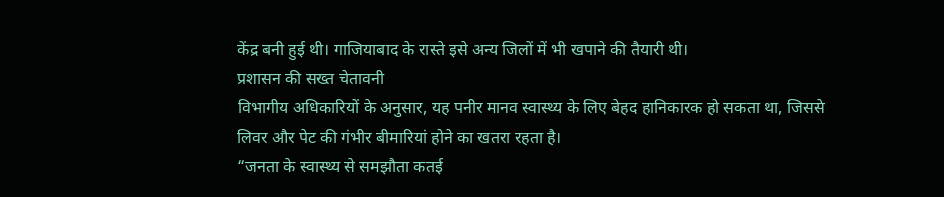केंद्र बनी हुई थी। गाजियाबाद के रास्ते इसे अन्य जिलों में भी खपाने की तैयारी थी।
प्रशासन की सख्त चेतावनी
विभागीय अधिकारियों के अनुसार, यह पनीर मानव स्वास्थ्य के लिए बेहद हानिकारक हो सकता था, जिससे लिवर और पेट की गंभीर बीमारियां होने का खतरा रहता है।
“जनता के स्वास्थ्य से समझौता कतई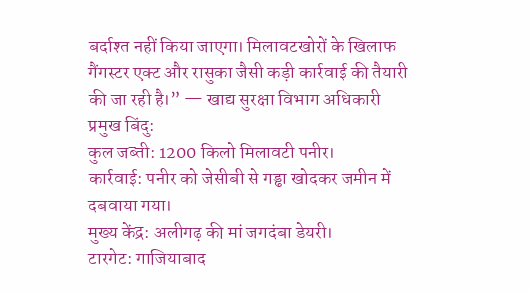बर्दाश्त नहीं किया जाएगा। मिलावटखोरों के खिलाफ गैंगस्टर एक्ट और रासुका जैसी कड़ी कार्रवाई की तैयारी की जा रही है।” — खाद्य सुरक्षा विभाग अधिकारी
प्रमुख बिंदु:
कुल जब्ती: 1200 किलो मिलावटी पनीर।
कार्रवाई: पनीर को जेसीबी से गड्ढा खोदकर जमीन में दबवाया गया।
मुख्य केंद्र: अलीगढ़ की मां जगदंबा डेयरी।
टारगेट: गाजियाबाद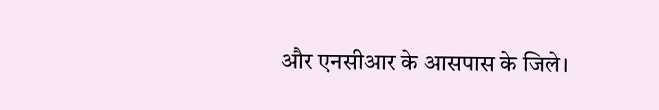और एनसीआर के आसपास के जिले।